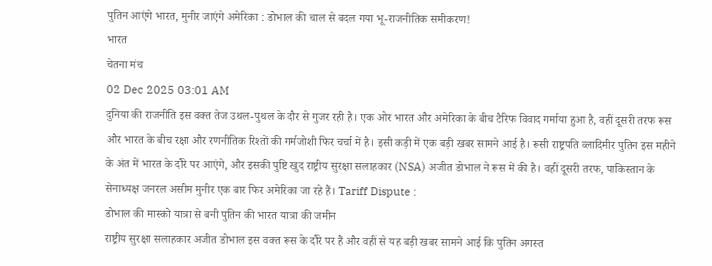पुतिन आएंगे भारत, मुनीर जाएंगे अमेरिका : डोभाल की चाल से बदल गया भू-राजनीतिक समीकरण!
भारत
चेतना मंच
02 Dec 2025 03:01 AM
दुनिया की राजनीति इस वक्त तेज उथल-पुथल के दौर से गुजर रही है। एक ओर भारत और अमेरिका के बीच टैरिफ विवाद गर्माया हुआ है, वहीं दूसरी तरफ रूस और भारत के बीच रक्षा और रणनीतिक रिश्तों की गर्मजोशी फिर चर्चा में है। इसी कड़ी में एक बड़ी खबर सामने आई है। रूसी राष्ट्रपति व्लादिमीर पुतिन इस महीने के अंत में भारत के दौरे पर आएंगे, और इसकी पुष्टि खुद राष्ट्रीय सुरक्षा सलाहकार (NSA) अजीत डोभाल ने रूस में की है। वहीं दूसरी तरफ, पाकिस्तान के सेनाध्यक्ष जनरल असीम मुनीर एक बार फिर अमेरिका जा रहे हैं। Tariff Dispute :
डोभाल की मास्को यात्रा से बनी पुतिन की भारत यात्रा की जमीन
राष्ट्रीय सुरक्षा सलाहकार अजीत डोभाल इस वक्त रूस के दौरे पर हैं और वहीं से यह बड़ी खबर सामने आई कि पुतिन अगस्त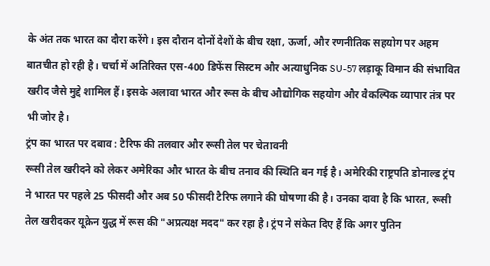के अंत तक भारत का दौरा करेंगे। इस दौरान दोनों देशों के बीच रक्षा, ऊर्जा, और रणनीतिक सहयोग पर अहम बातचीत हो रही है। चर्चा में अतिरिक्त एस-400 डिफेंस सिस्टम और अत्याधुनिक SU-57 लड़ाकू विमान की संभावित खरीद जैसे मुद्दे शामिल हैं। इसके अलावा भारत और रूस के बीच औद्योगिक सहयोग और वैकल्पिक व्यापार तंत्र पर भी जोर है।
ट्रंप का भारत पर दबाव : टैरिफ की तलवार और रूसी तेल पर चेतावनी
रूसी तेल खरीदने को लेकर अमेरिका और भारत के बीच तनाव की स्थिति बन गई है। अमेरिकी राष्ट्रपति डोनाल्ड ट्रंप ने भारत पर पहले 25 फीसदी और अब 50 फीसदी टैरिफ लगाने की घोषणा की है। उनका दावा है कि भारत, रूसी तेल खरीदकर यूक्रेन युद्ध में रूस की "अप्रत्यक्ष मदद" कर रहा है। ट्रंप ने संकेत दिए हैं कि अगर पुतिन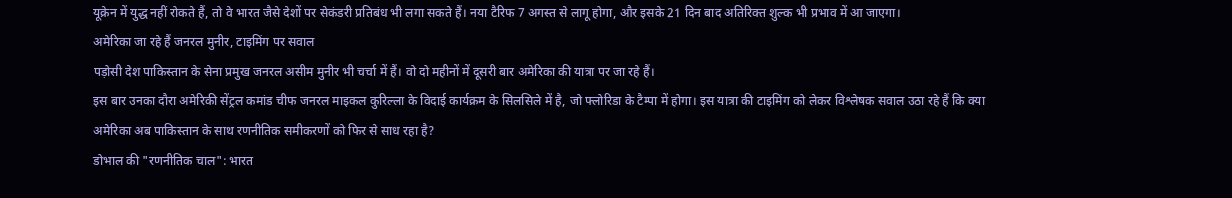यूक्रेन में युद्ध नहीं रोकते हैं, तो वे भारत जैसे देशों पर सेकंडरी प्रतिबंध भी लगा सकते हैं। नया टैरिफ 7 अगस्त से लागू होगा, और इसके 21 दिन बाद अतिरिक्त शुल्क भी प्रभाव में आ जाएगा।
अमेरिका जा रहे हैं जनरल मुनीर, टाइमिंग पर सवाल
पड़ोसी देश पाकिस्तान के सेना प्रमुख जनरल असीम मुनीर भी चर्चा में हैं। वो दो महीनों में दूसरी बार अमेरिका की यात्रा पर जा रहे हैं।
इस बार उनका दौरा अमेरिकी सेंट्रल कमांड चीफ जनरल माइकल कुरिल्ला के विदाई कार्यक्रम के सिलसिले में है, जो फ्लोरिडा के टैम्पा में होगा। इस यात्रा की टाइमिंग को लेकर विश्लेषक सवाल उठा रहे हैं कि क्या अमेरिका अब पाकिस्तान के साथ रणनीतिक समीकरणों को फिर से साध रहा है?
डोभाल की "रणनीतिक चाल": भारत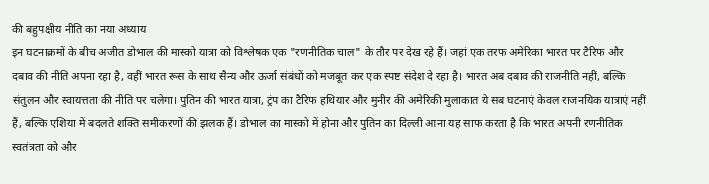की बहुपक्षीय नीति का नया अध्याय
इन घटनाक्रमों के बीच अजीत डोभाल की मास्को यात्रा को विश्लेषक एक "रणनीतिक चाल" के तौर पर देख रहे हैं। जहां एक तरफ अमेरिका भारत पर टैरिफ और दबाव की नीति अपना रहा है, वहीं भारत रूस के साथ सैन्य और ऊर्जा संबंधों को मजबूत कर एक स्पष्ट संदेश दे रहा है। भारत अब दबाव की राजनीति नहीं, बल्कि संतुलन और स्वायत्तता की नीति पर चलेगा। पुतिन की भारत यात्रा, ट्रंप का टैरिफ हथियार और मुनीर की अमेरिकी मुलाकात ये सब घटनाएं केवल राजनयिक यात्राएं नहीं हैं, बल्कि एशिया में बदलते शक्ति समीकरणों की झलक हैं। डोभाल का मास्को में होना और पुतिन का दिल्ली आना यह साफ करता है कि भारत अपनी रणनीतिक स्वतंत्रता को और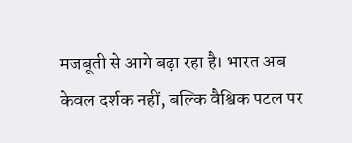मजबूती से आगे बढ़ा रहा है। भारत अब केवल दर्शक नहीं, बल्कि वैश्विक पटल पर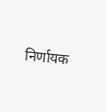निर्णायक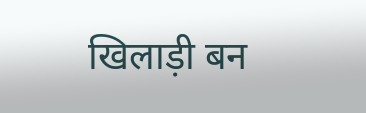खिलाड़ी बन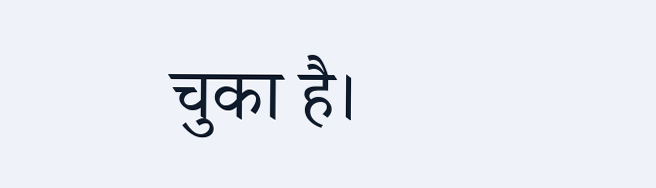चुका है।